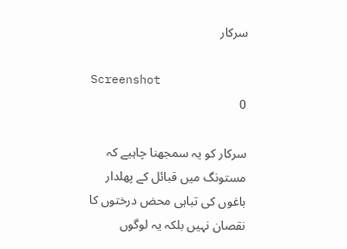سرکار

Screenshot
0

سرکار کو یہ سمجھنا چاہیے کہ مستونگ میں قبائل کے پھلدار باغوں کی تباہی محض درختوں کا نقصان نہیں بلکہ یہ لوگوں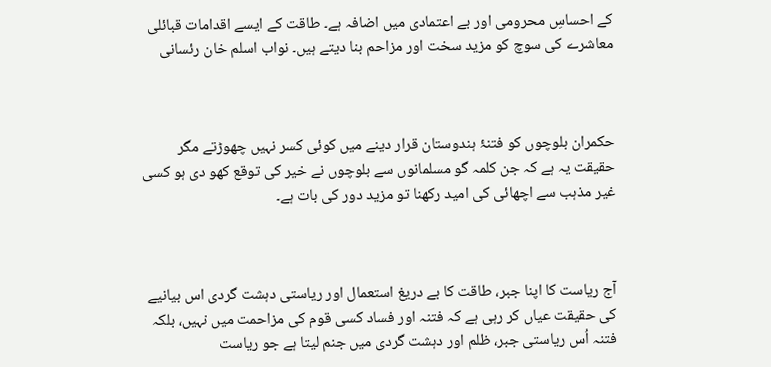کے احساسِ محرومی اور بے اعتمادی میں اضافہ ہے۔ طاقت کے ایسے اقدامات قبائلی معاشرے کی سوچ کو مزید سخت اور مزاحم بنا دیتے ہیں۔ نواب اسلم خان رئسانی



حکمران بلوچوں کو فتنۂ ہندوستان قرار دینے میں کوئی کسر نہیں چھوڑتے مگر حقیقت یہ ہے کہ جن کلمہ گو مسلمانوں سے بلوچوں نے خیر کی توقع کھو دی ہو کسی غیر مذہب سے اچھائی کی امید رکھنا تو مزید دور کی بات ہے۔



آج ریاست کا اپنا جبر، طاقت کا بے دریغ استعمال اور ریاستی دہشت گردی اس بیانیے کی حقیقت عیاں کر رہی ہے کہ فتنہ اور فساد کسی قوم کی مزاحمت میں نہیں، بلکہ فتنہ اُس ریاستی جبر، ظلم اور دہشت گردی میں جنم لیتا ہے جو ریاست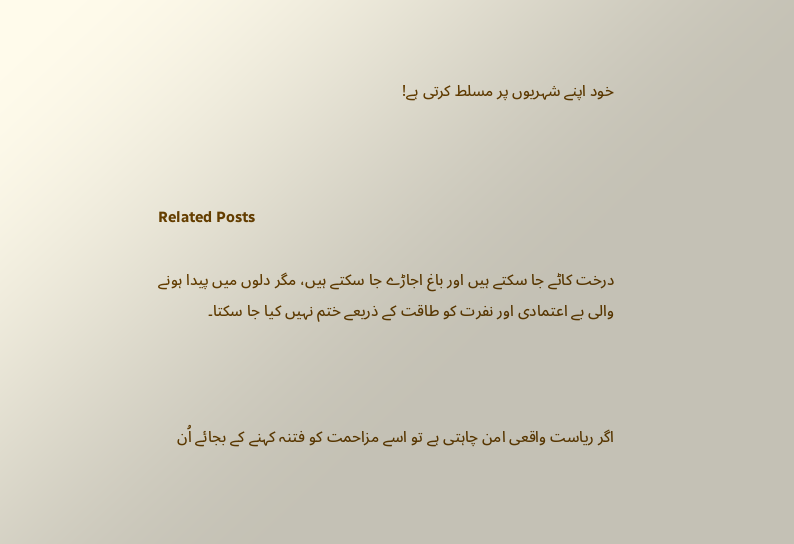خود اپنے شہریوں پر مسلط کرتی ہے!



Related Posts

درخت کاٹے جا سکتے ہیں اور باغ اجاڑے جا سکتے ہیں، مگر دلوں میں پیدا ہونے والی بے اعتمادی اور نفرت کو طاقت کے ذریعے ختم نہیں کیا جا سکتا۔



اگر ریاست واقعی امن چاہتی ہے تو اسے مزاحمت کو فتنہ کہنے کے بجائے اُن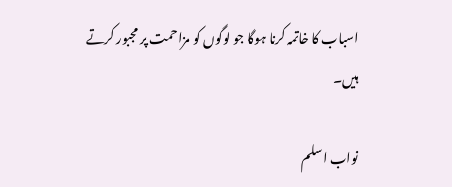اسباب کا خاتمہ کرنا ہوگا جو لوگوں کو مزاحمت پر مجبور کرتے ہیں۔

نواب اسلم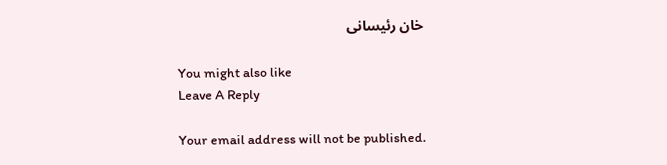خان رئیسانی

You might also like
Leave A Reply

Your email address will not be published.